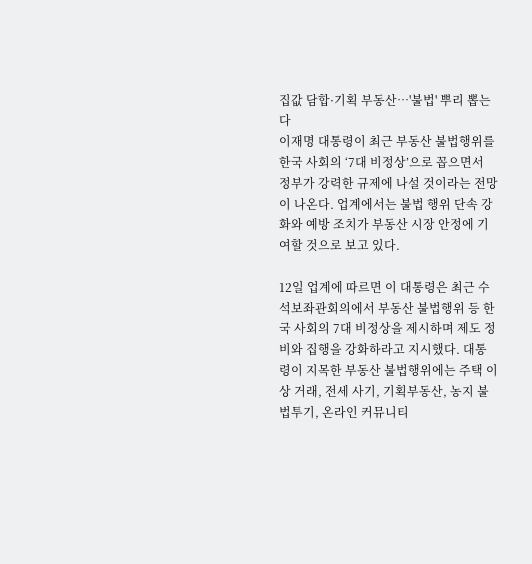집값 담합·기획 부동산…'불법' 뿌리 뽑는다
이재명 대통령이 최근 부동산 불법행위를 한국 사회의 ‘7대 비정상’으로 꼽으면서 정부가 강력한 규제에 나설 것이라는 전망이 나온다. 업계에서는 불법 행위 단속 강화와 예방 조치가 부동산 시장 안정에 기여할 것으로 보고 있다.

12일 업계에 따르면 이 대통령은 최근 수석보좌관회의에서 부동산 불법행위 등 한국 사회의 7대 비정상을 제시하며 제도 정비와 집행을 강화하라고 지시했다. 대통령이 지목한 부동산 불법행위에는 주택 이상 거래, 전세 사기, 기획부동산, 농지 불법투기, 온라인 커뮤니티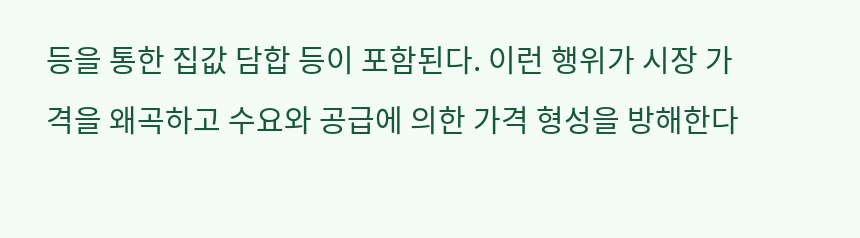등을 통한 집값 담합 등이 포함된다. 이런 행위가 시장 가격을 왜곡하고 수요와 공급에 의한 가격 형성을 방해한다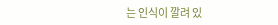는 인식이 깔려 있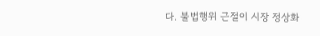다. 불법행위 근절이 시장 정상화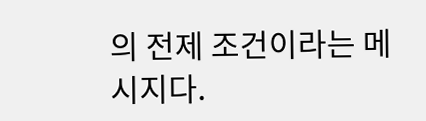의 전제 조건이라는 메시지다.